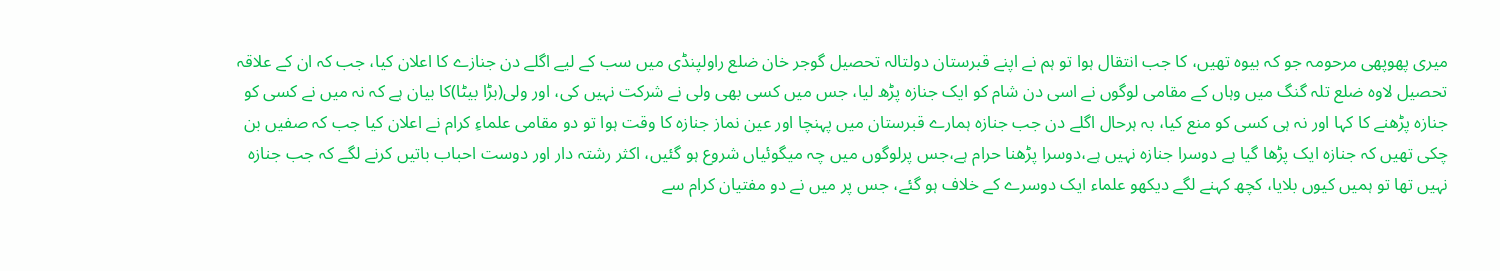میری پھوپھی مرحومہ جو کہ بیوہ تھیں، کا جب انتقال ہوا تو ہم نے اپنے قبرستان دولتالہ تحصیل گوجر خان ضلع راولپنڈی میں سب کے لیے اگلے دن جنازے کا اعلان کیا، جب کہ ان کے علاقہ تحصیل لاوہ ضلع تلہ گنگ میں وہاں کے مقامی لوگوں نے اسی دن شام کو ایک جنازہ پڑھ لیا، جس میں کسی بھی ولی نے شرکت نہیں کی، اور ولی(بڑا بیٹا)کا بیان ہے کہ نہ میں نے کسی کو جنازہ پڑھنے کا کہا اور نہ ہی کسی کو منع کیا، بہ ہرحال اگلے دن جب جنازہ ہمارے قبرستان میں پہنچا اور عین نماز جنازہ کا وقت ہوا تو دو مقامی علماءِ کرام نے اعلان کیا جب کہ صفیں بن چکی تھیں کہ جنازہ ایک پڑھا گیا ہے دوسرا جنازہ نہیں ہے،دوسرا پڑھنا حرام ہے،جس پرلوگوں میں چہ میگوئیاں شروع ہو گئیں، اکثر رشتہ دار اور دوست احباب باتیں کرنے لگے کہ جب جنازہ نہیں تھا تو ہمیں کیوں بلایا، کچھ کہنے لگے دیکھو علماء ایک دوسرے کے خلاف ہو گئے، جس پر میں نے دو مفتیان کرام سے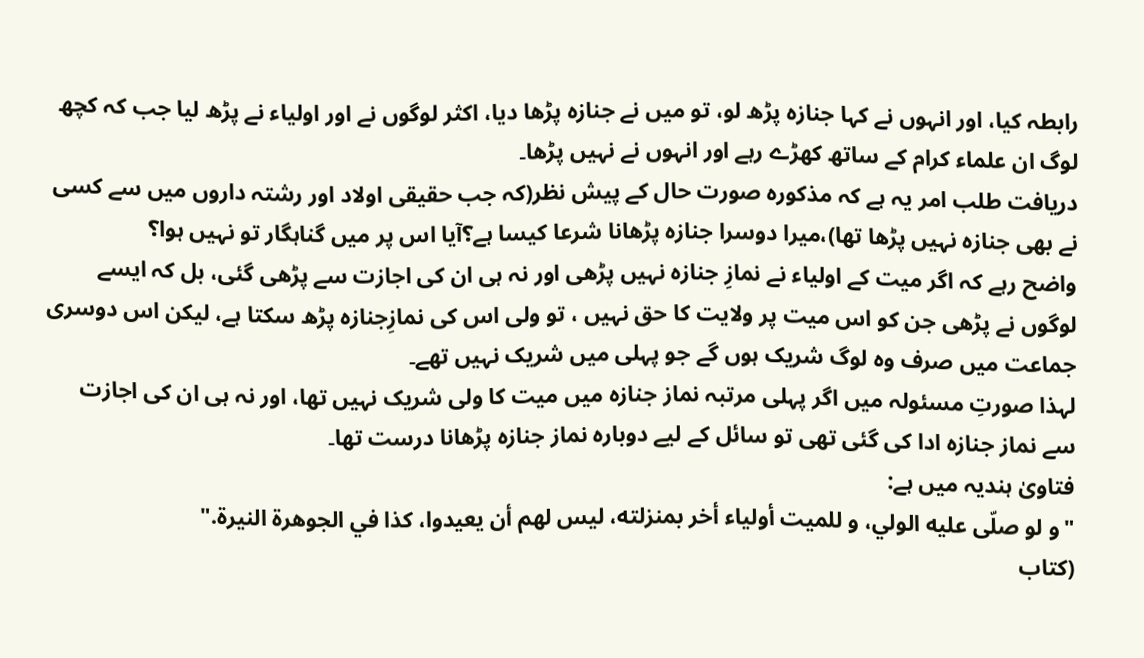رابطہ کیا، اور انہوں نے کہا جنازہ پڑھ لو، تو میں نے جنازہ پڑھا دیا، اکثر لوگوں نے اور اولیاء نے پڑھ لیا جب کہ کچھ لوگ ان علماء کرام کے ساتھ کھڑے رہے اور انہوں نے نہیں پڑھا۔
دریافت طلب امر یہ ہے کہ مذکورہ صورت حال کے پیش نظر(کہ جب حقیقی اولاد اور رشتہ داروں میں سے کسی نے بھی جنازہ نہیں پڑھا تھا)،میرا دوسرا جنازہ پڑھانا شرعا کیسا ہے؟آیا اس پر میں گناہگار تو نہیں ہوا؟
واضح رہے کہ اگر میت کے اولیاء نے نمازِ جنازہ نہیں پڑھی اور نہ ہی ان کی اجازت سے پڑھی گئی، بل کہ ایسے لوگوں نے پڑھی جن کو اس میت پر ولایت کا حق نہیں ، تو ولی اس کی نمازِجنازہ پڑھ سکتا ہے، لیکن اس دوسری جماعت میں صرف وہ لوگ شریک ہوں گے جو پہلی میں شریک نہیں تھے۔
لہذا صورتِ مسئولہ میں اگر پہلی مرتبہ نماز جنازہ میں میت کا ولی شریک نہیں تھا، اور نہ ہی ان کی اجازت سے نماز جنازہ ادا کی گئی تھی تو سائل کے لیے دوبارہ نماز جنازہ پڑھانا درست تھا۔
فتاویٰ ہندیہ میں ہے:
"و لو صلّى علیه الولي، و للمیت أولیاء أخر بمنزلته، لیس لهم أن یعیدوا، کذا في الجوهرة النیرة."
(کتاب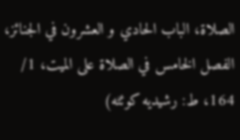الصلاة، الباب الحادي و العشرون في الجنائز، الفصل الخامس في الصلاة على المیت، 1/ 164، ط: رشیدیه کوئٹه)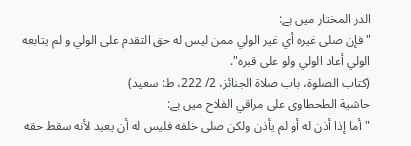الدر المختار میں ہے:
"فإن صلی غیره أي غیر الولي ممن لیس له حق التقدم علی الولي و لم یتابعه الولي أعاد الولي ولو علی قبره".
(کتاب الصلوۃ، باب صلاة الجنائز، 2/ 222، ط: سعید)
حاشية الطحطاوی على مراقي الفلاح میں ہے:
"أما إذا أذن له أو لم يأذن ولكن صلى خلفه فليس له أن يعيد لأنه سقط حقه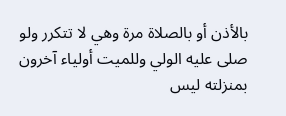بالأذن أو بالصلاة مرة وهي لا تتكرر ولو صلى عليه الولي وللميت أولياء آخرون بمنزلته ليس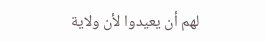لهم أن يعيدوا لأن ولاية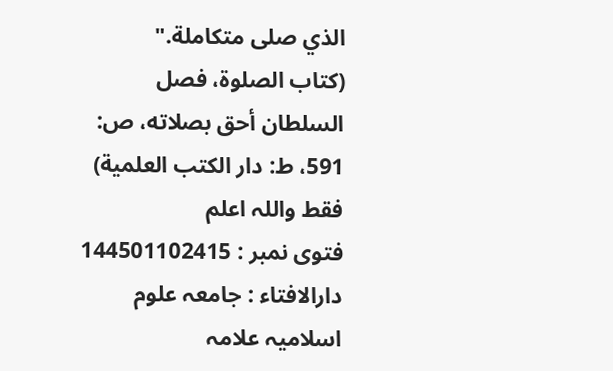الذي صلى متكاملة."
(كتاب الصلوة، فصل السلطان أحق بصلاته، ص: 591، ط: دار الكتب العلمية)
فقط واللہ اعلم
فتوی نمبر : 144501102415
دارالافتاء : جامعہ علوم اسلامیہ علامہ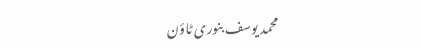محمد یوسف بنوری ٹاؤن